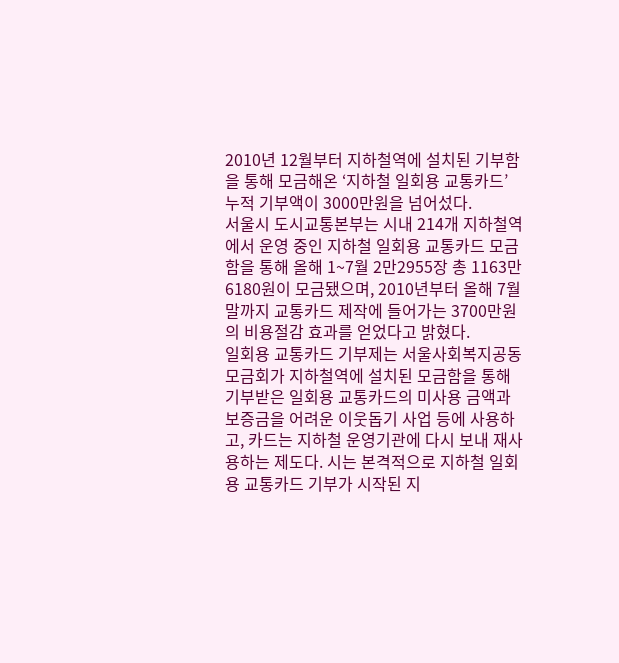2010년 12월부터 지하철역에 설치된 기부함을 통해 모금해온 ‘지하철 일회용 교통카드’ 누적 기부액이 3000만원을 넘어섰다.
서울시 도시교통본부는 시내 214개 지하철역에서 운영 중인 지하철 일회용 교통카드 모금함을 통해 올해 1~7월 2만2955장 총 1163만6180원이 모금됐으며, 2010년부터 올해 7월 말까지 교통카드 제작에 들어가는 3700만원의 비용절감 효과를 얻었다고 밝혔다.
일회용 교통카드 기부제는 서울사회복지공동모금회가 지하철역에 설치된 모금함을 통해 기부받은 일회용 교통카드의 미사용 금액과 보증금을 어려운 이웃돕기 사업 등에 사용하고, 카드는 지하철 운영기관에 다시 보내 재사용하는 제도다. 시는 본격적으로 지하철 일회용 교통카드 기부가 시작된 지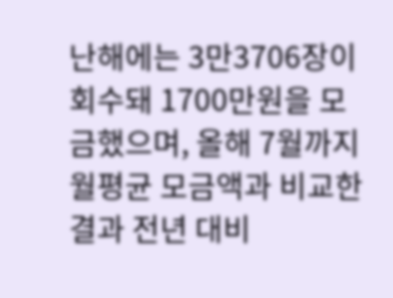난해에는 3만3706장이 회수돼 1700만원을 모금했으며, 올해 7월까지 월평균 모금액과 비교한 결과 전년 대비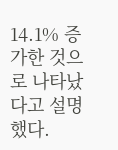14.1% 증가한 것으로 나타났다고 설명했다.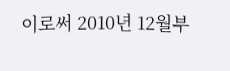이로써 2010년 12월부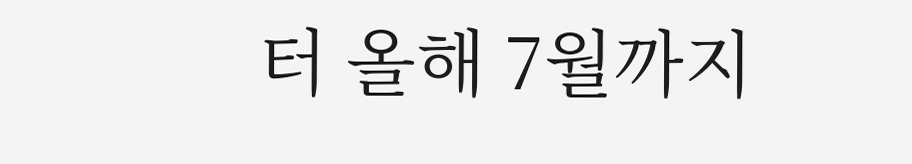터 올해 7월까지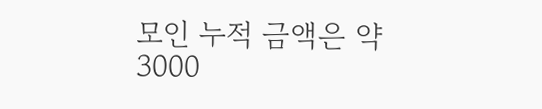모인 누적 금액은 약 3000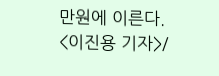만원에 이른다.
<이진용 기자>/